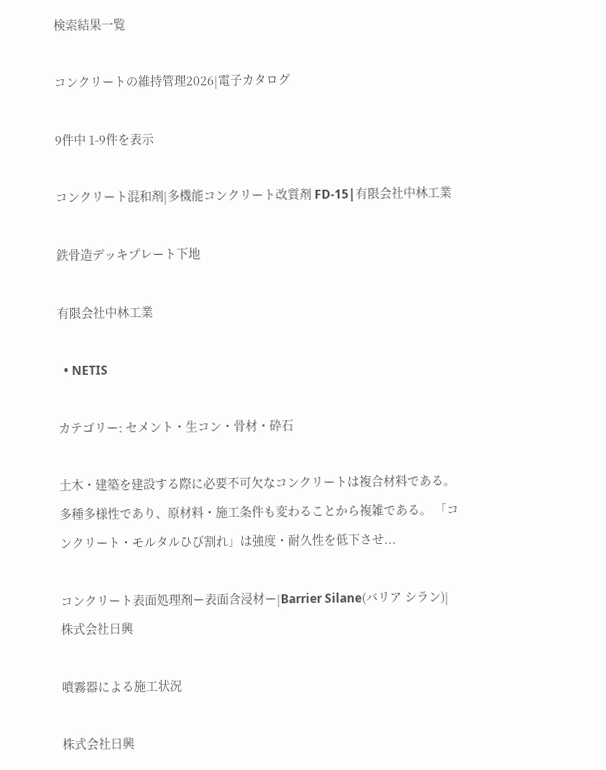検索結果一覧

コンクリートの維持管理2026|電子カタログ

9件中 1-9件を表示

コンクリート混和剤|多機能コンクリート改質剤 FD-15|有限会社中林工業

鉄骨造デッキプレート下地

有限会社中林工業

  • NETIS

カテゴリー: セメント・生コン・骨材・砕石

土木・建築を建設する際に必要不可欠なコンクリートは複合材料である。 多種多様性であり、原材料・施工条件も変わることから複雑である。 「コンクリート・モルタルひび割れ」は強度・耐久性を低下させ...

コンクリート表面処理剤ー表面含浸材ー|Barrier Silane(バリア シラン)|株式会社日興

噴霧器による施工状況

株式会社日興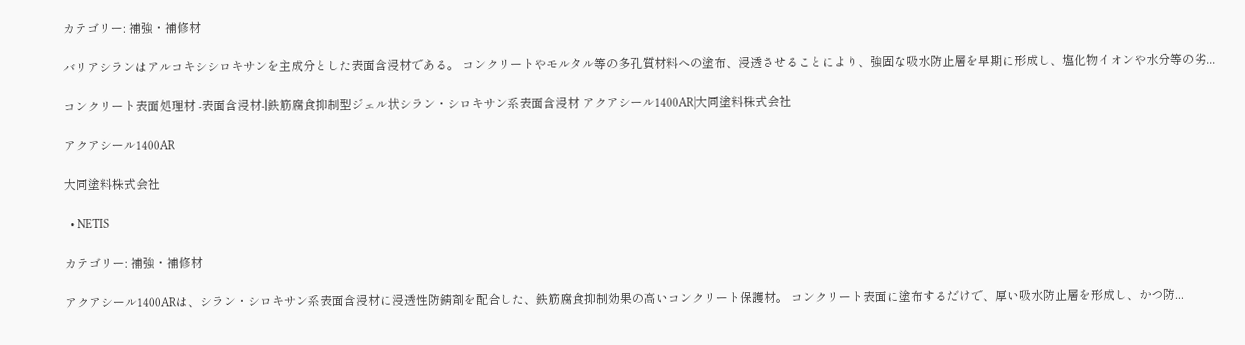カテゴリー: 補強・補修材

バリアシランはアルコキシシロキサンを主成分とした表面含浸材である。 コンクリートやモルタル等の多孔質材料への塗布、浸透させることにより、強固な吸水防止層を早期に形成し、塩化物イオンや水分等の劣...

コンクリート表面処理材 -表面含浸材-|鉄筋腐食抑制型ジェル状シラン・シロキサン系表面含浸材 アクアシール1400AR|大同塗料株式会社

アクアシール1400AR

大同塗料株式会社

  • NETIS

カテゴリー: 補強・補修材

アクアシール1400ARは、シラン・シロキサン系表面含浸材に浸透性防錆剤を配合した、鉄筋腐食抑制効果の高いコンクリート保護材。 コンクリート表面に塗布するだけで、厚い吸水防止層を形成し、かつ防...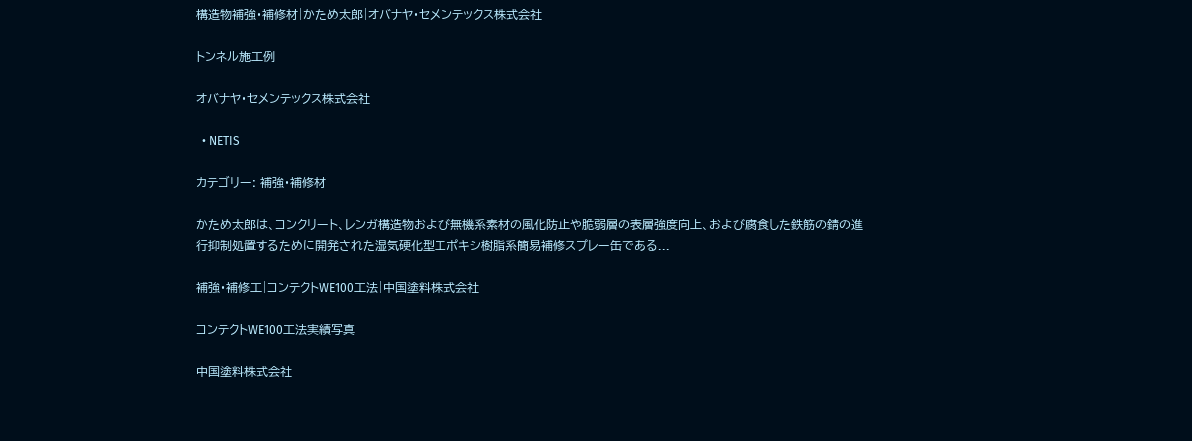構造物補強・補修材|かため太郎|オバナヤ・セメンテックス株式会社

トンネル施工例

オバナヤ・セメンテックス株式会社

  • NETIS

カテゴリー: 補強・補修材

かため太郎は、コンクリート、レンガ構造物および無機系素材の風化防止や脆弱層の表層強度向上、および腐食した鉄筋の錆の進行抑制処置するために開発された湿気硬化型エポキシ樹脂系簡易補修スプレー缶である...

補強・補修工|コンテクトWE100工法|中国塗料株式会社

コンテクトWE100工法実績写真

中国塗料株式会社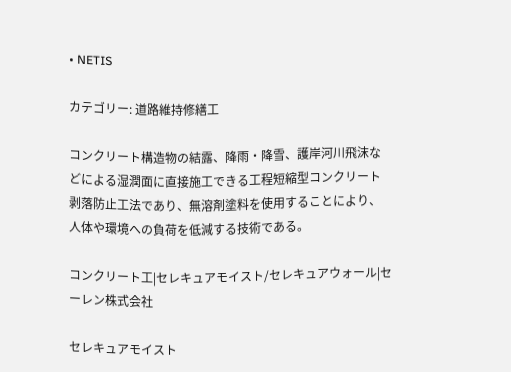• NETIS

カテゴリー: 道路維持修繕工

コンクリート構造物の結露、降雨・降雪、護岸河川飛沫などによる湿潤面に直接施工できる工程短縮型コンクリート剥落防止工法であり、無溶剤塗料を使用することにより、人体や環境への負荷を低減する技術である。

コンクリート工|セレキュアモイスト/セレキュアウォール|セーレン株式会社

セレキュアモイスト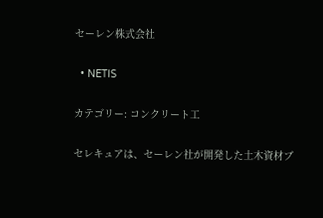セーレン株式会社

  • NETIS

カテゴリー: コンクリート工

セレキュアは、セーレン社が開発した土木資材ブ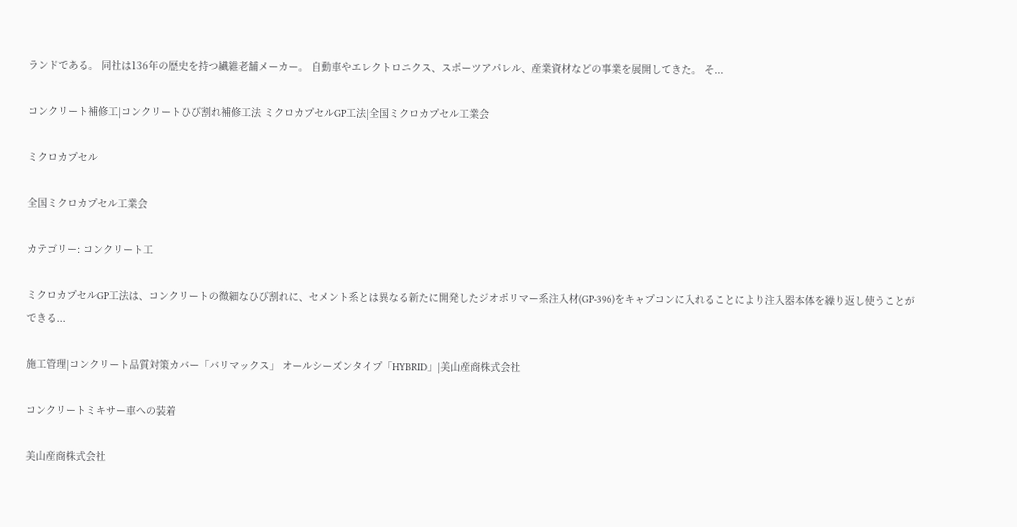ランドである。 同社は136年の歴史を持つ繊維老舗メーカー。 自動車やエレクトロニクス、スポーツアパレル、産業資材などの事業を展開してきた。 そ...

コンクリート補修工|コンクリートひび割れ補修工法 ミクロカプセルGP工法|全国ミクロカプセル工業会

ミクロカプセル

全国ミクロカプセル工業会

カテゴリー: コンクリート工

ミクロカプセルGP工法は、コンクリートの微細なひび割れに、セメント系とは異なる新たに開発したジオポリマー系注入材(GP-396)をキャプコンに入れることにより注入器本体を繰り返し使うことができる...

施工管理|コンクリート品質対策カバー「バリマックス」 オールシーズンタイプ「HYBRID」|美山産商株式会社

コンクリートミキサー車への装着

美山産商株式会社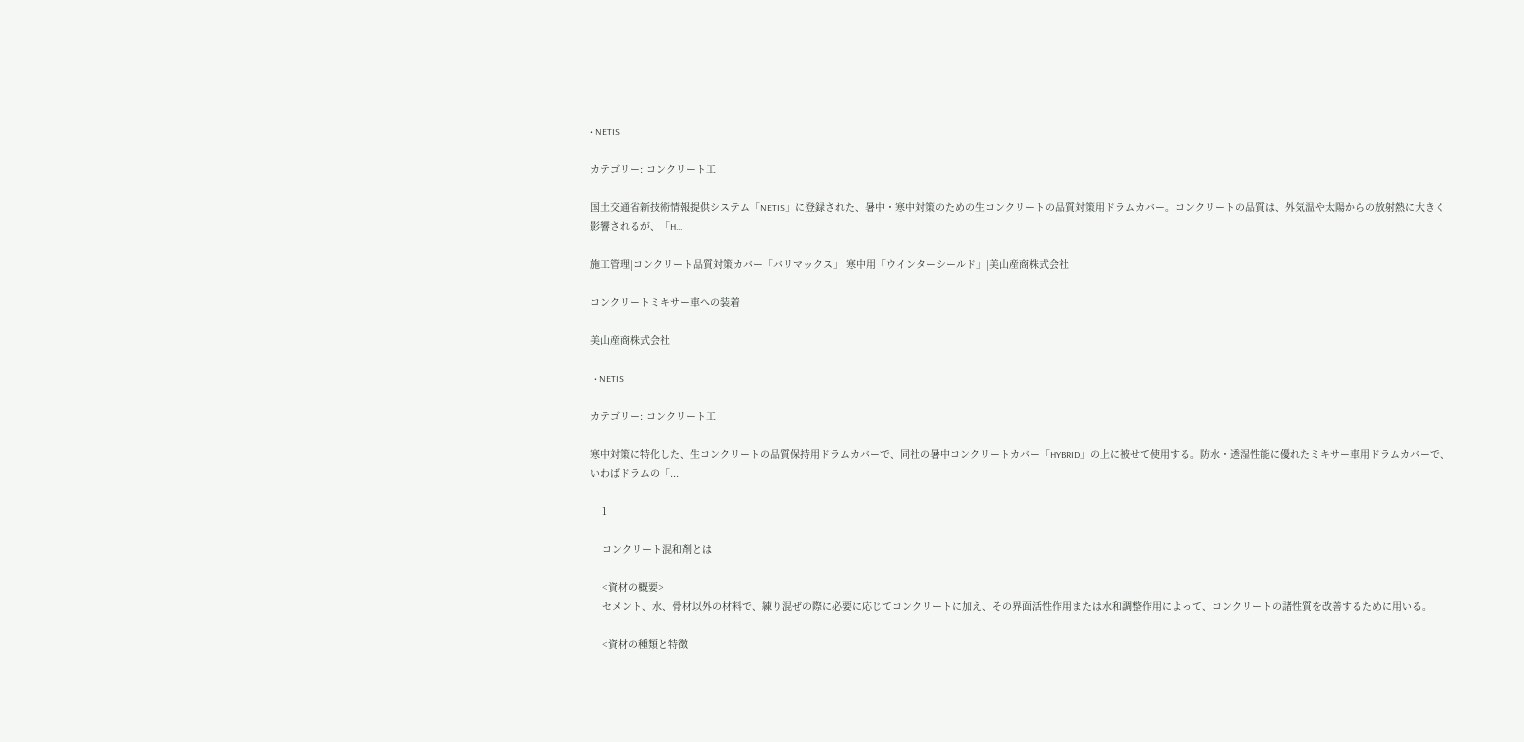• NETIS

カテゴリー: コンクリート工

国土交通省新技術情報提供システム「NETIS」に登録された、暑中・寒中対策のための生コンクリートの品質対策用ドラムカバー。コンクリートの品質は、外気温や太陽からの放射熱に大きく影響されるが、「H...

施工管理|コンクリート品質対策カバー「バリマックス」 寒中用「ウインターシールド」|美山産商株式会社

コンクリートミキサー車への装着

美山産商株式会社

  • NETIS

カテゴリー: コンクリート工

寒中対策に特化した、生コンクリートの品質保持用ドラムカバーで、同社の暑中コンクリートカバー「HYBRID」の上に被せて使用する。防水・透湿性能に優れたミキサー車用ドラムカバーで、いわばドラムの「...

    1

    コンクリート混和剤とは

    <資材の概要>
    セメント、水、骨材以外の材料で、練り混ぜの際に必要に応じてコンクリートに加え、その界面活性作用または水和調整作用によって、コンクリートの諸性質を改善するために用いる。

    <資材の種類と特徴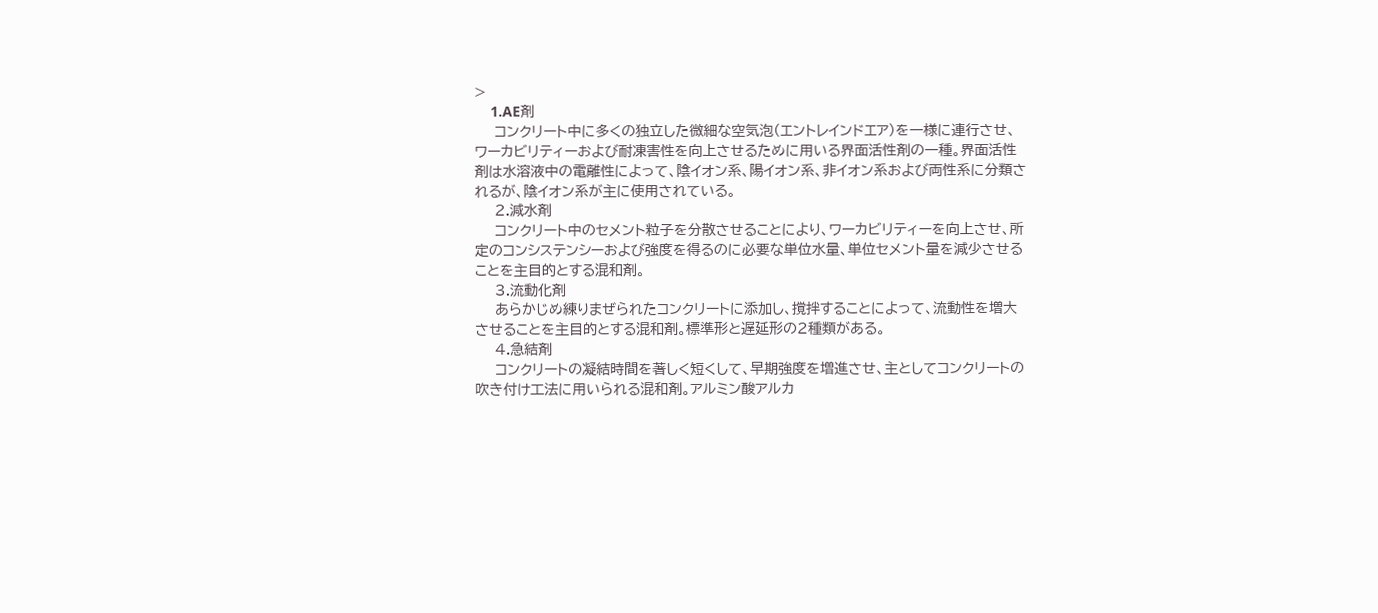>
    1.AE剤
    コンクリート中に多くの独立した微細な空気泡(エントレインドエア)を一様に連行させ、ワーカビリティーおよび耐凍害性を向上させるために用いる界面活性剤の一種。界面活性剤は水溶液中の電離性によって、陰イオン系、陽イオン系、非イオン系および両性系に分類されるが、陰イオン系が主に使用されている。
    2.減水剤
    コンクリート中のセメント粒子を分散させることにより、ワーカビリティーを向上させ、所定のコンシステンシーおよび強度を得るのに必要な単位水量、単位セメント量を減少させることを主目的とする混和剤。
    3.流動化剤
    あらかじめ練りまぜられたコンクリートに添加し、撹拌することによって、流動性を増大させることを主目的とする混和剤。標準形と遅延形の2種類がある。
    4.急結剤
    コンクリートの凝結時間を著しく短くして、早期強度を増進させ、主としてコンクリートの吹き付け工法に用いられる混和剤。アルミン酸アルカ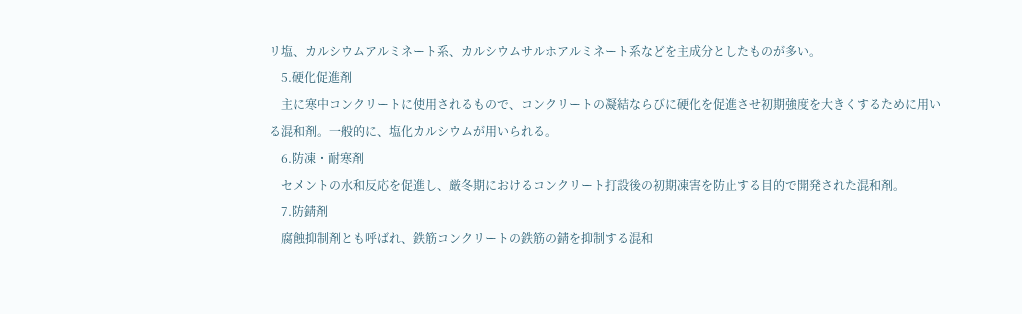リ塩、カルシウムアルミネート系、カルシウムサルホアルミネート系などを主成分としたものが多い。
    5.硬化促進剤
    主に寒中コンクリートに使用されるもので、コンクリートの凝結ならびに硬化を促進させ初期強度を大きくするために用いる混和剤。一般的に、塩化カルシウムが用いられる。
    6.防凍・耐寒剤
    セメントの水和反応を促進し、厳冬期におけるコンクリート打設後の初期凍害を防止する目的で開発された混和剤。
    7.防錆剤
    腐蝕抑制剤とも呼ばれ、鉄筋コンクリートの鉄筋の錆を抑制する混和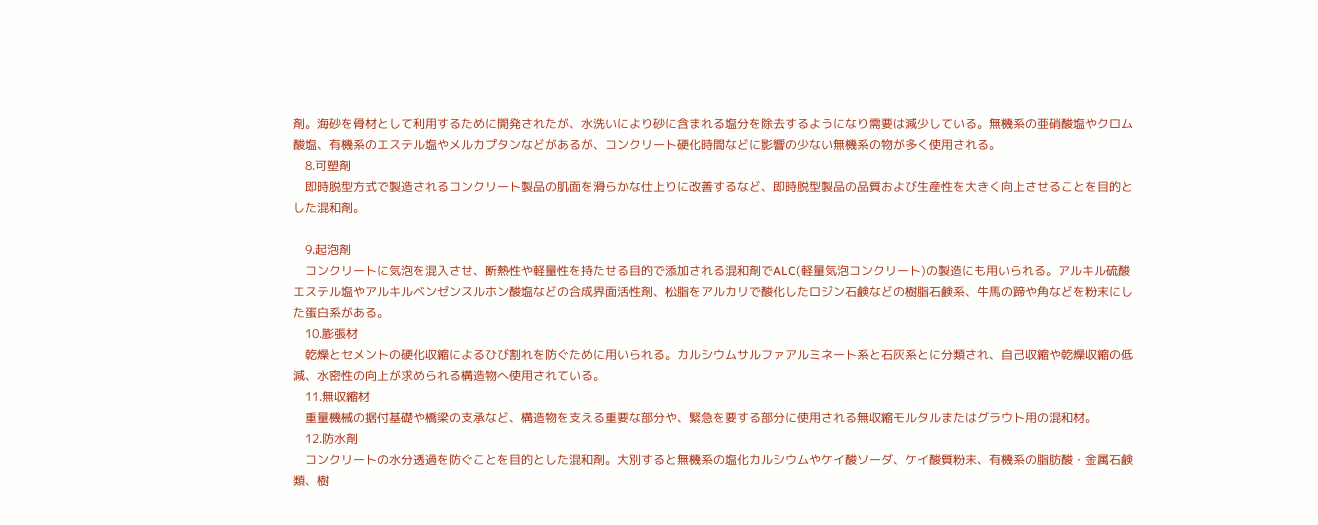剤。海砂を骨材として利用するために開発されたが、水洗いにより砂に含まれる塩分を除去するようになり需要は減少している。無機系の亜硝酸塩やクロム酸塩、有機系のエステル塩やメルカプタンなどがあるが、コンクリート硬化時間などに影響の少ない無機系の物が多く使用される。
    8.可塑剤
    即時脱型方式で製造されるコンクリート製品の肌面を滑らかな仕上りに改善するなど、即時脱型製品の品質および生産性を大きく向上させることを目的とした混和剤。

    9.起泡剤
    コンクリートに気泡を混入させ、断熱性や軽量性を持たせる目的で添加される混和剤でALC(軽量気泡コンクリート)の製造にも用いられる。アルキル硫酸エステル塩やアルキルベンゼンスルホン酸塩などの合成界面活性剤、松脂をアルカリで酸化したロジン石鹸などの樹脂石鹸系、牛馬の蹄や角などを粉末にした蛋白系がある。
    10.膨張材
    乾燥とセメントの硬化収縮によるひび割れを防ぐために用いられる。カルシウムサルファアルミネート系と石灰系とに分類され、自己収縮や乾燥収縮の低減、水密性の向上が求められる構造物へ使用されている。
    11.無収縮材
    重量機械の据付基礎や橋梁の支承など、構造物を支える重要な部分や、緊急を要する部分に使用される無収縮モルタルまたはグラウト用の混和材。
    12.防水剤
    コンクリートの水分透過を防ぐことを目的とした混和剤。大別すると無機系の塩化カルシウムやケイ酸ソーダ、ケイ酸質粉末、有機系の脂肪酸・金属石鹸類、樹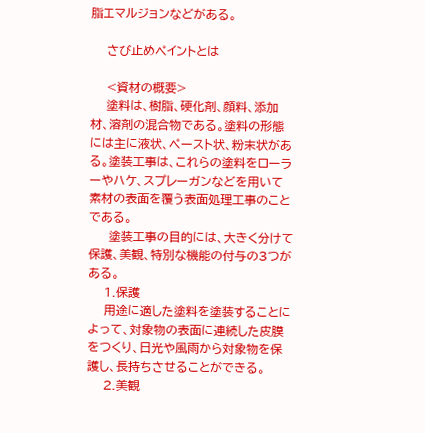脂エマルジョンなどがある。

    さび止めペイントとは

    <資材の概要>
    塗料は、樹脂、硬化剤、顔料、添加材、溶剤の混合物である。塗料の形態には主に液状、ペースト状、粉末状がある。塗装工事は、これらの塗料をローラーやハケ、スプレーガンなどを用いて素材の表面を覆う表面処理工事のことである。
     塗装工事の目的には、大きく分けて保護、美観、特別な機能の付与の3つがある。
    1.保護
    用途に適した塗料を塗装することによって、対象物の表面に連続した皮膜をつくり、日光や風雨から対象物を保護し、長持ちさせることができる。
    2.美観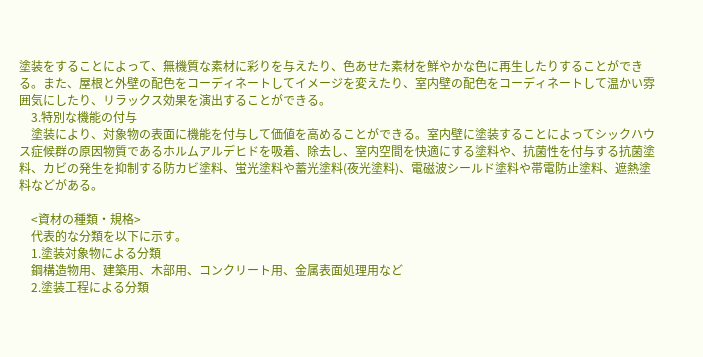塗装をすることによって、無機質な素材に彩りを与えたり、色あせた素材を鮮やかな色に再生したりすることができる。また、屋根と外壁の配色をコーディネートしてイメージを変えたり、室内壁の配色をコーディネートして温かい雰囲気にしたり、リラックス効果を演出することができる。
    3.特別な機能の付与
    塗装により、対象物の表面に機能を付与して価値を高めることができる。室内壁に塗装することによってシックハウス症候群の原因物質であるホルムアルデヒドを吸着、除去し、室内空間を快適にする塗料や、抗菌性を付与する抗菌塗料、カビの発生を抑制する防カビ塗料、蛍光塗料や蓄光塗料(夜光塗料)、電磁波シールド塗料や帯電防止塗料、遮熱塗料などがある。

    <資材の種類・規格>
    代表的な分類を以下に示す。
    1.塗装対象物による分類
    鋼構造物用、建築用、木部用、コンクリート用、金属表面処理用など
    2.塗装工程による分類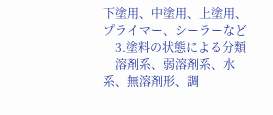下塗用、中塗用、上塗用、プライマー、シーラーなど
    3.塗料の状態による分類
    溶剤系、弱溶剤系、水系、無溶剤形、調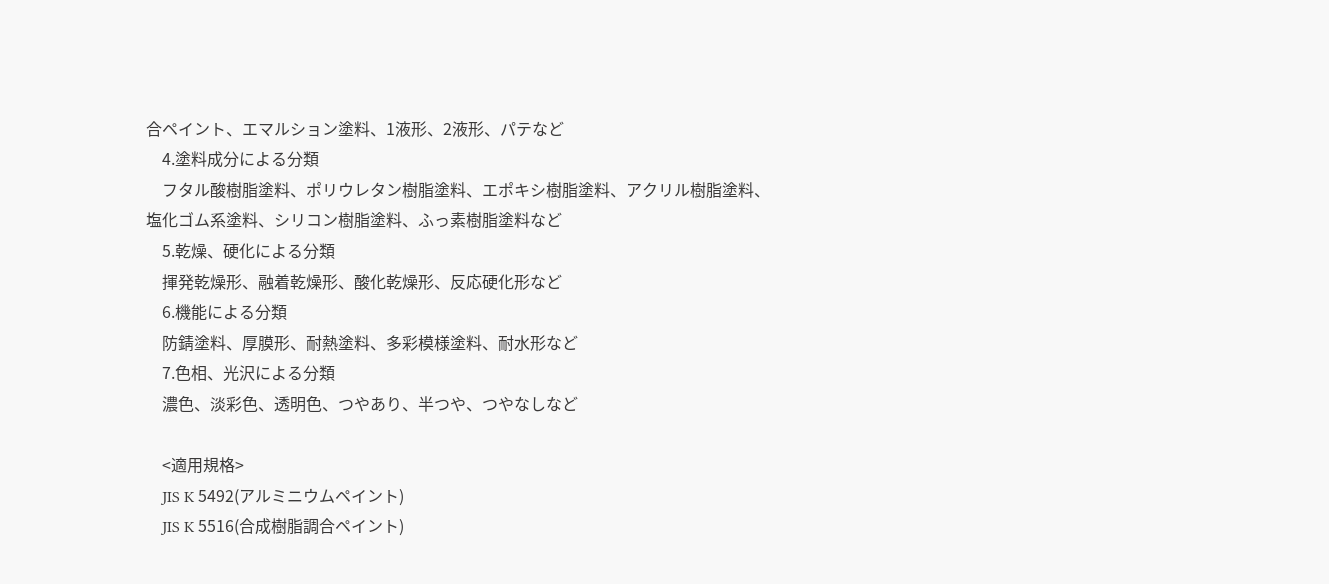合ペイント、エマルション塗料、1液形、2液形、パテなど
    4.塗料成分による分類
    フタル酸樹脂塗料、ポリウレタン樹脂塗料、エポキシ樹脂塗料、アクリル樹脂塗料、塩化ゴム系塗料、シリコン樹脂塗料、ふっ素樹脂塗料など
    5.乾燥、硬化による分類
    揮発乾燥形、融着乾燥形、酸化乾燥形、反応硬化形など
    6.機能による分類
    防錆塗料、厚膜形、耐熱塗料、多彩模様塗料、耐水形など
    7.色相、光沢による分類
    濃色、淡彩色、透明色、つやあり、半つや、つやなしなど

    <適用規格>
    JIS K 5492(アルミニウムペイント)
    JIS K 5516(合成樹脂調合ペイント)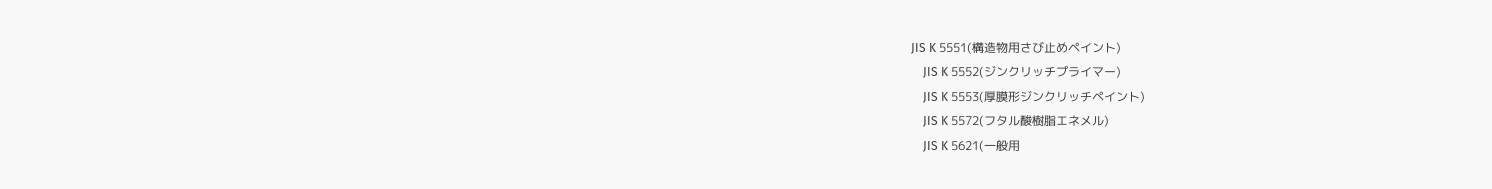JIS K 5551(構造物用さび止めペイント)
    JIS K 5552(ジンクリッチプライマー)
    JIS K 5553(厚膜形ジンクリッチペイント)
    JIS K 5572(フタル酸樹脂エネメル)
    JIS K 5621(一般用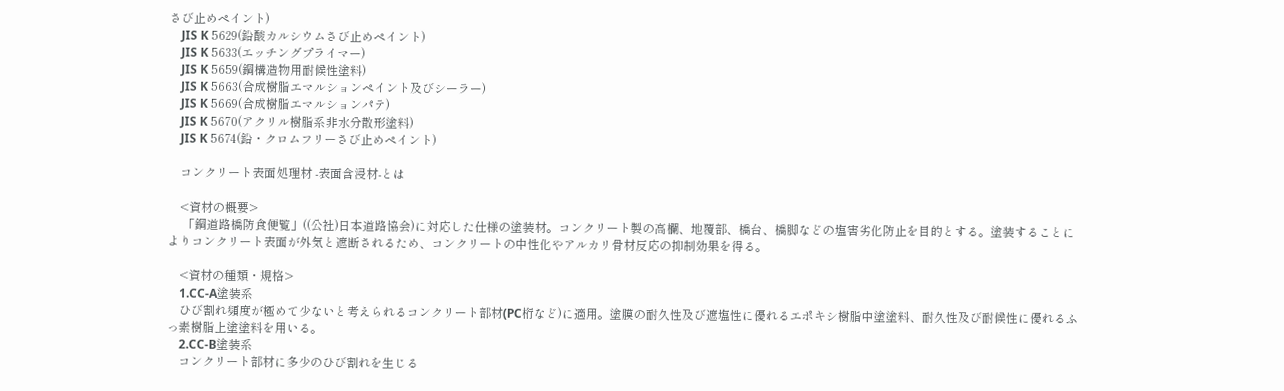さび止めペイント)
    JIS K 5629(鉛酸カルシウムさび止めペイント)
    JIS K 5633(エッチングプライマー)
    JIS K 5659(鋼構造物用耐候性塗料)
    JIS K 5663(合成樹脂エマルションペイント及びシーラー)
    JIS K 5669(合成樹脂エマルションパテ)
    JIS K 5670(アクリル樹脂系非水分散形塗料)
    JIS K 5674(鉛・クロムフリーさび止めペイント)

    コンクリート表面処理材 -表面含浸材-とは

    <資材の概要>
     「鋼道路橋防食便覧」((公社)日本道路協会)に対応した仕様の塗装材。コンクリート製の高欄、地覆部、橋台、橋脚などの塩害劣化防止を目的とする。塗装することによりコンクリート表面が外気と遮断されるため、コンクリートの中性化やアルカリ骨材反応の抑制効果を得る。

    <資材の種類・規格>
    1.CC-A塗装系
    ひび割れ頻度が極めて少ないと考えられるコンクリート部材(PC桁など)に適用。塗膜の耐久性及び遮塩性に優れるエポキシ樹脂中塗塗料、耐久性及び耐候性に優れるふっ素樹脂上塗塗料を用いる。
    2.CC-B塗装系
    コンクリート部材に多少のひび割れを生じる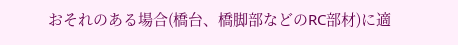おそれのある場合(橋台、橋脚部などのRC部材)に適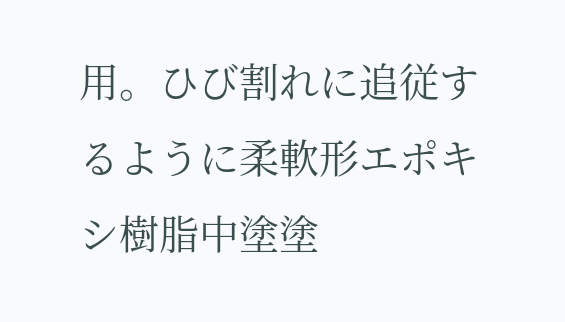用。ひび割れに追従するように柔軟形エポキシ樹脂中塗塗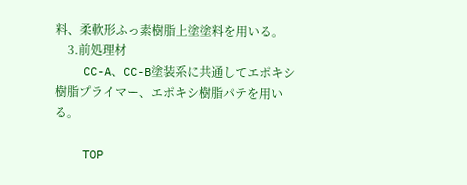料、柔軟形ふっ素樹脂上塗塗料を用いる。
    3.前処理材
    CC-A、CC-B塗装系に共通してエポキシ樹脂プライマー、エポキシ樹脂パテを用いる。

    TOP